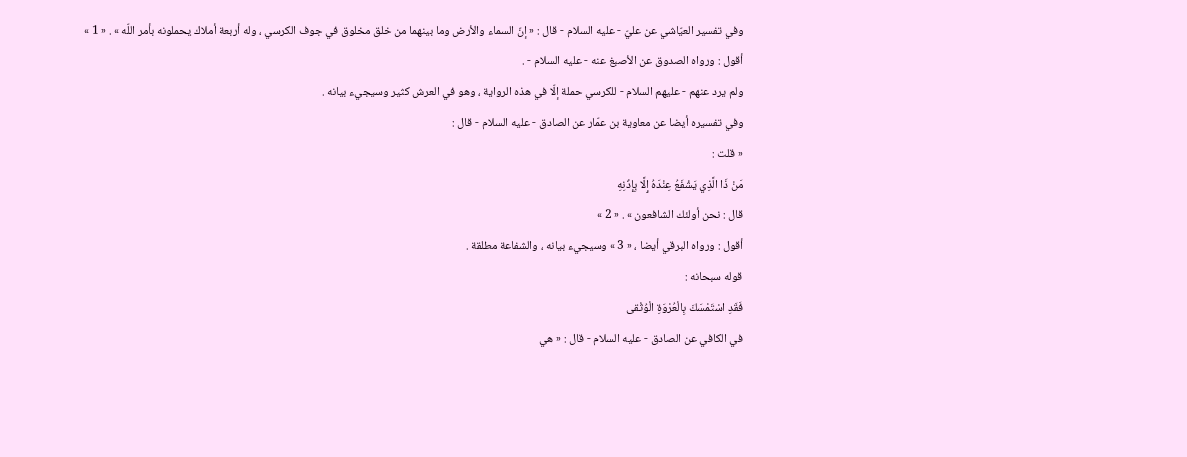وفي تفسير العيّاشي عن عليّ - عليه السلام - قال : « إنّ السماء والأرض وما بينهما من خلق مخلوق في جوف الكرسي ، وله أربعة أملاك يحملونه بأمر اللّه » . « 1 »
أقول : ورواه الصدوق عن الأصبغ عنه - عليه السلام - .
ولم يرد عنهم - عليهم السلام - للكرسي حملة إلّا في هذه الرواية ، وهو في العرش كثير وسيجيء بيانه .
وفي تفسيره أيضا عن معاوية بن عمّار عن الصادق - عليه السلام - قال :
« قلت :
مَنْ ذَا الَّذِي يَشْفَعُ عِنْدَهُ إِلَّا بِإِذْنِهِ
قال : نحن أولئك الشافعون » . « 2 »
أقول : ورواه البرقي أيضا ، « 3 » وسيجيء بيانه ، والشفاعة مطلقة .
قوله سبحانه :
فَقَدِ اسْتَمْسَكَ بِالْعُرْوَةِ الْوُثْقى
في الكافي عن الصادق - عليه السلام - قال : « هي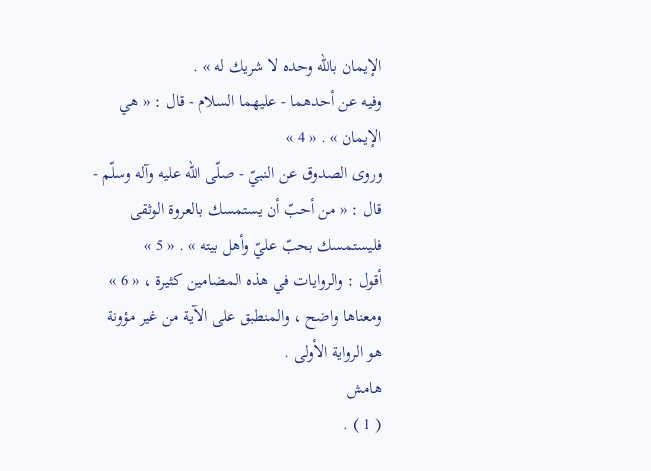الإيمان باللّه وحده لا شريك له » .
وفيه عن أحدهما - عليهما السلام - قال : « هي الإيمان » . « 4 »
وروى الصدوق عن النبيّ - صلّى اللّه عليه وآله وسلّم - قال : « من أحبّ أن يستمسك بالعروة الوثقى فليستمسك بحبّ عليّ وأهل بيته » . « 5 »
أقول : والروايات في هذه المضامين كثيرة ، « 6 » ومعناها واضح ، والمنطبق على الآية من غير مؤونة هو الرواية الأولى .
هامش
( 1 ) .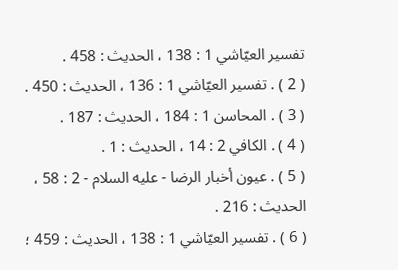تفسير العيّاشي 1 : 138 ، الحديث : 458 .
( 2 ) . تفسير العيّاشي 1 : 136 ، الحديث : 450 .
( 3 ) . المحاسن 1 : 184 ، الحديث : 187 .
( 4 ) . الكافي 2 : 14 ، الحديث : 1 .
( 5 ) . عيون أخبار الرضا - عليه السلام - 2 : 58 ، الحديث : 216 .
( 6 ) . تفسير العيّاشي 1 : 138 ، الحديث : 459 ؛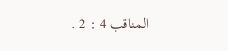المناقب 4 : 2 .